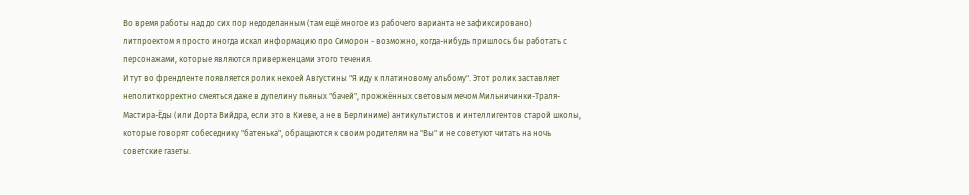Во время работы над до сих пор недоделанным (там ещё многое из рабочего варианта не зафиксировано) литпроектом я просто иногда искал информацию про Симорон - возможно, когда-нибудь пришлось бы работать с персонажами, которые являются приверженцами этого течения.
И тут во френдленте появляется ролик некоей Августины "Я иду к платиновому альбому". Этот ролик заставляет неполиткорректно смеяться даже в дупелину пьяных "бачей", прожжённых световым мечом Мильничинки-Траля-Мастира-Ёды (или Дорта Вийдра, если это в Киеве, а не в Берлиниме) антикультистов и интеллигентов старой школы, которые говорят собеседнику "батенька", обращаются к своим родителям на "Вы" и не советуют читать на ночь советские газеты.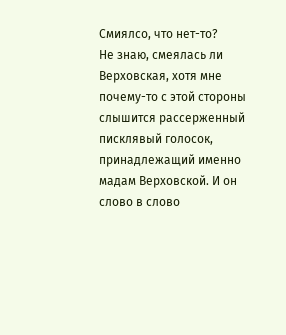Смиялсо, что нет-то?
Не знаю, смеялась ли Верховская, хотя мне почему-то с этой стороны слышится рассерженный писклявый голосок, принадлежащий именно мадам Верховской. И он слово в слово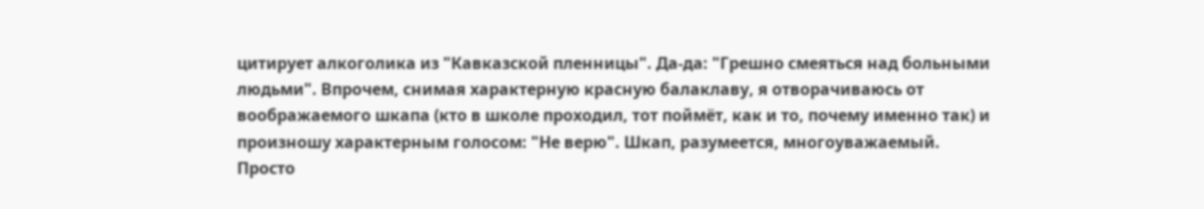цитирует алкоголика из "Кавказской пленницы". Да-да: "Грешно смеяться над больными людьми". Впрочем, снимая характерную красную балаклаву, я отворачиваюсь от воображаемого шкапа (кто в школе проходил, тот поймёт, как и то, почему именно так) и произношу характерным голосом: "Не верю". Шкап, разумеется, многоуважаемый.
Просто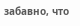забавно, что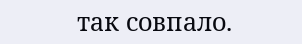так совпало.